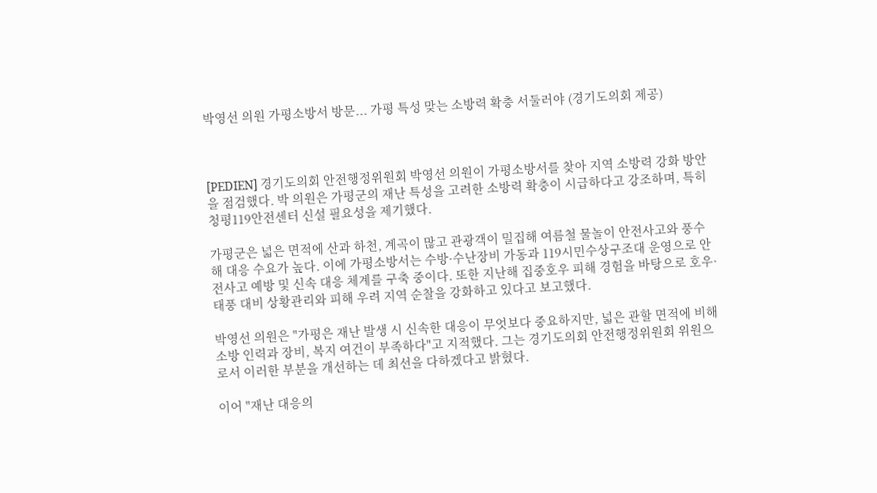박영선 의원 가평소방서 방문... 가평 특성 맞는 소방력 확충 서둘러야 (경기도의회 제공)



[PEDIEN] 경기도의회 안전행정위원회 박영선 의원이 가평소방서를 찾아 지역 소방력 강화 방안을 점검했다. 박 의원은 가평군의 재난 특성을 고려한 소방력 확충이 시급하다고 강조하며, 특히 청평119안전센터 신설 필요성을 제기했다.

가평군은 넓은 면적에 산과 하천, 계곡이 많고 관광객이 밀집해 여름철 물놀이 안전사고와 풍수해 대응 수요가 높다. 이에 가평소방서는 수방·수난장비 가동과 119시민수상구조대 운영으로 안전사고 예방 및 신속 대응 체계를 구축 중이다. 또한 지난해 집중호우 피해 경험을 바탕으로 호우·태풍 대비 상황관리와 피해 우려 지역 순찰을 강화하고 있다고 보고했다.

박영선 의원은 "가평은 재난 발생 시 신속한 대응이 무엇보다 중요하지만, 넓은 관할 면적에 비해 소방 인력과 장비, 복지 여건이 부족하다"고 지적했다. 그는 경기도의회 안전행정위원회 위원으로서 이러한 부분을 개선하는 데 최선을 다하겠다고 밝혔다.

이어 "재난 대응의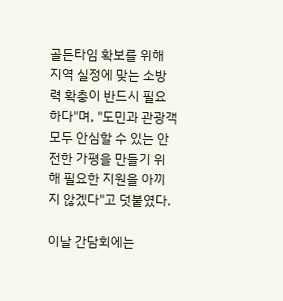골든타임 확보를 위해 지역 실정에 맞는 소방력 확충이 반드시 필요하다"며, "도민과 관광객 모두 안심할 수 있는 안전한 가평을 만들기 위해 필요한 지원을 아끼지 않겠다"고 덧붙였다.

이날 간담회에는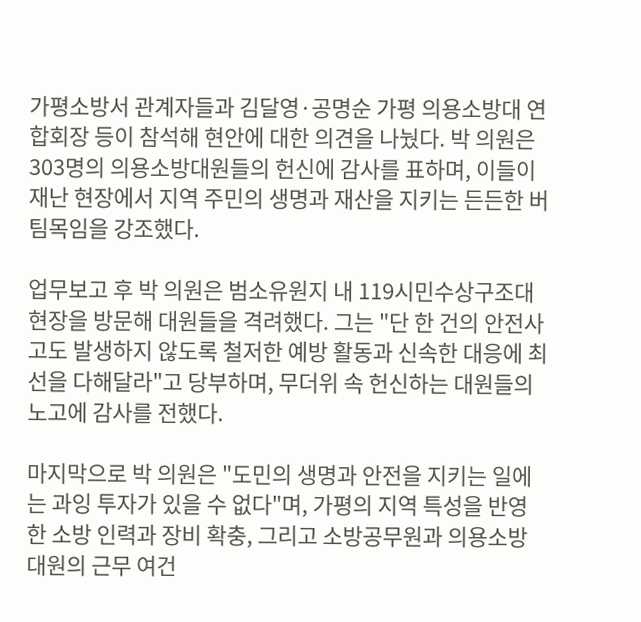가평소방서 관계자들과 김달영·공명순 가평 의용소방대 연합회장 등이 참석해 현안에 대한 의견을 나눴다. 박 의원은 303명의 의용소방대원들의 헌신에 감사를 표하며, 이들이 재난 현장에서 지역 주민의 생명과 재산을 지키는 든든한 버팀목임을 강조했다.

업무보고 후 박 의원은 범소유원지 내 119시민수상구조대 현장을 방문해 대원들을 격려했다. 그는 "단 한 건의 안전사고도 발생하지 않도록 철저한 예방 활동과 신속한 대응에 최선을 다해달라"고 당부하며, 무더위 속 헌신하는 대원들의 노고에 감사를 전했다.

마지막으로 박 의원은 "도민의 생명과 안전을 지키는 일에는 과잉 투자가 있을 수 없다"며, 가평의 지역 특성을 반영한 소방 인력과 장비 확충, 그리고 소방공무원과 의용소방대원의 근무 여건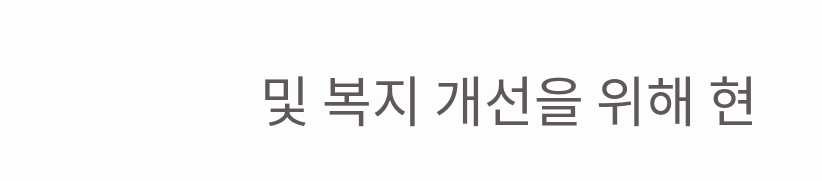및 복지 개선을 위해 현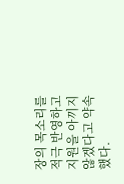장의 목소리를 적극 반영하고 지원을 아끼지 않겠다고 약속했다.